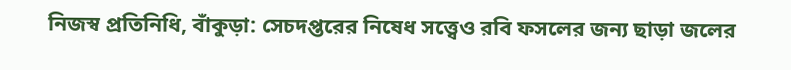নিজস্ব প্রতিনিধি, বাঁকুড়া: সেচদপ্তরের নিষেধ সত্ত্বেও রবি ফসলের জন্য ছাড়া জলের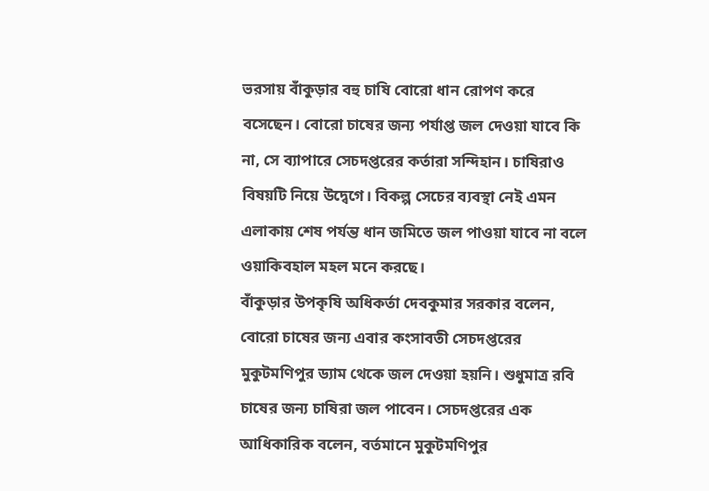ভরসায় বাঁকুড়ার বহু চাষি বোরো ধান রোপণ করে বসেছেন। বোরো চাষের জন্য পর্যাপ্ত জল দেওয়া যাবে কি না, সে ব্যাপারে সেচদপ্তরের কর্তারা সন্দিহান। চাষিরাও বিষয়টি নিয়ে উদ্বেগে। বিকল্প সেচের ব্যবস্থা নেই এমন এলাকায় শেষ পর্যন্ত ধান জমিতে জল পাওয়া যাবে না বলে ওয়াকিবহাল মহল মনে করছে।
বাঁকুড়ার উপকৃষি অধিকর্তা দেবকুমার সরকার বলেন, বোরো চাষের জন্য এবার কংসাবতী সেচদপ্তরের মুকুটমণিপুর ড্যাম থেকে জল দেওয়া হয়নি। শুধুমাত্র রবি চাষের জন্য চাষিরা জল পাবেন। সেচদপ্তরের এক আধিকারিক বলেন, বর্তমানে মুকুটমণিপুর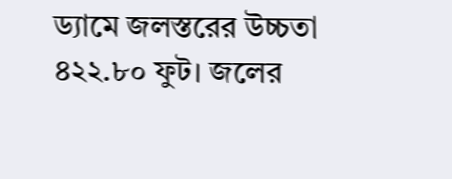ড্যামে জলস্তরের উচ্চতা ৪২২.৮০ ফুট। জলের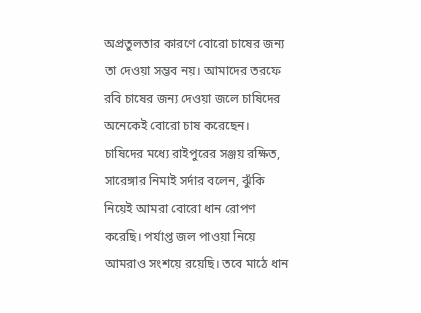অপ্রতুলতার কারণে বোরো চাষের জন্য তা দেওয়া সম্ভব নয়। আমাদের তরফে রবি চাষের জন্য দেওয়া জলে চাষিদের অনেকেই বোরো চাষ করেছেন।
চাষিদের মধ্যে রাইপুরের সঞ্জয় রক্ষিত, সারেঙ্গার নিমাই সর্দার বলেন, ঝুঁকি নিয়েই আমরা বোরো ধান রোপণ করেছি। পর্যাপ্ত জল পাওয়া নিয়ে আমরাও সংশয়ে রয়েছি। তবে মাঠে ধান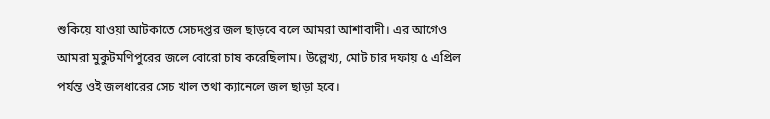শুকিয়ে যাওয়া আটকাতে সেচদপ্তর জল ছাড়বে বলে আমরা আশাবাদী। এর আগেও আমরা মুকুটমণিপুরের জলে বোরো চাষ করেছিলাম। উল্লেখ্য, মোট চার দফায় ৫ এপ্রিল পর্যন্ত ওই জলধারের সেচ খাল তথা ক্যানেলে জল ছাড়া হবে।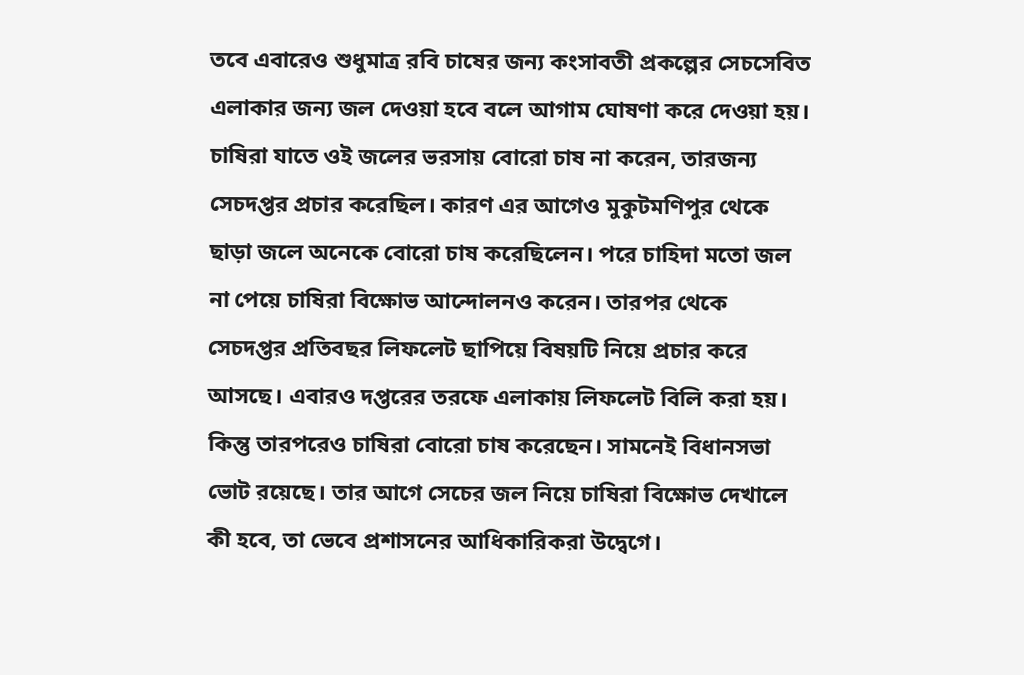তবে এবারেও শুধুমাত্র রবি চাষের জন্য কংসাবতী প্রকল্পের সেচসেবিত এলাকার জন্য জল দেওয়া হবে বলে আগাম ঘোষণা করে দেওয়া হয়। চাষিরা যাতে ওই জলের ভরসায় বোরো চাষ না করেন, তারজন্য সেচদপ্তর প্রচার করেছিল। কারণ এর আগেও মুকুটমণিপুর থেকে ছাড়া জলে অনেকে বোরো চাষ করেছিলেন। পরে চাহিদা মতো জল না পেয়ে চাষিরা বিক্ষোভ আন্দোলনও করেন। তারপর থেকে সেচদপ্তর প্রতিবছর লিফলেট ছাপিয়ে বিষয়টি নিয়ে প্রচার করে আসছে। এবারও দপ্তরের তরফে এলাকায় লিফলেট বিলি করা হয়। কিন্তু তারপরেও চাষিরা বোরো চাষ করেছেন। সামনেই বিধানসভা ভোট রয়েছে। তার আগে সেচের জল নিয়ে চাষিরা বিক্ষোভ দেখালে কী হবে, তা ভেবে প্রশাসনের আধিকারিকরা উদ্বেগে।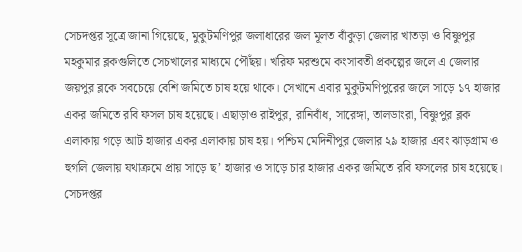সেচদপ্তর সূত্রে জানা গিয়েছে, মুকুটমণিপুর জলাধারের জল মূলত বাঁকুড়া জেলার খাতড়া ও বিষ্ণুপুর মহকুমার ব্লকগুলিতে সেচখালের মাধ্যমে পৌঁছয়। খরিফ মরশুমে কংসাবতী প্রকল্পের জলে এ জেলার জয়পুর ব্লকে সবচেয়ে বেশি জমিতে চাষ হয়ে থাকে। সেখানে এবার মুকুটমণিপুরের জলে সাড়ে ১৭ হাজার একর জমিতে রবি ফসল চাষ হয়েছে। এছাড়াও রাইপুর, রানিবাঁধ, সারেঙ্গা, তালডাংরা, বিষ্ণুপুর ব্লক এলাকায় গড়ে আট হাজার একর এলাকায় চাষ হয়। পশ্চিম মেদিনীপুর জেলার ২৯ হাজার এবং ঝাড়গ্রাম ও হুগলি জেলায় যথাক্রমে প্রায় সাড়ে ছ’ হাজার ও সাড়ে চার হাজার একর জমিতে রবি ফসলের চাষ হয়েছে।
সেচদপ্তর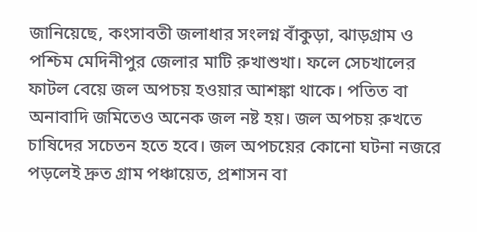জানিয়েছে, কংসাবতী জলাধার সংলগ্ন বাঁকুড়া, ঝাড়গ্রাম ও পশ্চিম মেদিনীপুর জেলার মাটি রুখাশুখা। ফলে সেচখালের ফাটল বেয়ে জল অপচয় হওয়ার আশঙ্কা থাকে। পতিত বা অনাবাদি জমিতেও অনেক জল নষ্ট হয়। জল অপচয় রুখতে চাষিদের সচেতন হতে হবে। জল অপচয়ের কোনো ঘটনা নজরে পড়লেই দ্রুত গ্রাম পঞ্চায়েত, প্রশাসন বা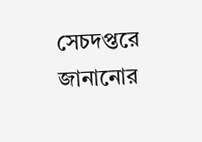সেচদপ্তরে জানানোর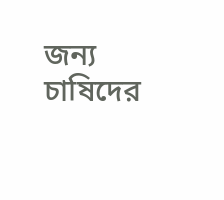জন্য চাষিদের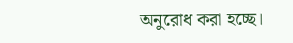অনুরোধ করা হচ্ছে।